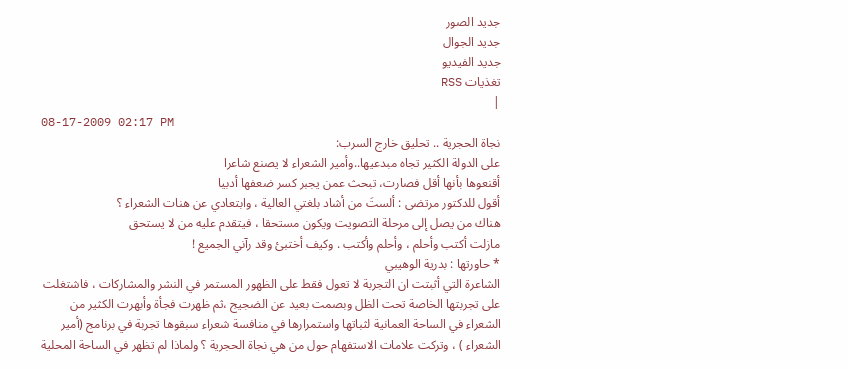جديد الصور
جديد الجوال
جديد الفيديو
تغذيات RSS
|
08-17-2009 02:17 PM
نجاة الحجرية .. تحليق خارج السرب:
على الدولة الكثير تجاه مبدعيها..وأمير الشعراء لا يصنع شاعرا
أقنعوها بأنها أقل فصارت، تبحث عمن يجبر كسر ضعفها أدبيا
أقول للدكتور مرتضى : ألستَ من أشاد بلغتي العالية ، وابتعادي عن هنات الشعراء ؟
هناك من يصل إلى مرحلة التصويت ويكون مستحقا ، فيتقدم عليه من لا يستحق
مازلت أكتب وأحلم ، وأحلم وأكتب . وكيف أختبئ وقد رآني الجميع !
* حاورتها : بدرية الوهيبي
الشاعرة التي أثبتت ان التجربة لا تعول فقط على الظهور المستمر في النشر والمشاركات ، فاشتغلت على تجربتها الخاصة تحت الظل وبصمت بعيد عن الضجيج ،ثم ظهرت فجأة وأبهرت الكثير من الشعراء في الساحة العمانية لثباتها واستمرارها في منافسة شعراء سبقوها تجربة في برنامج (أمير الشعراء ) ، وتركت علامات الاستفهام حول من هي نجاة الحجرية ؟ ولماذا لم تظهر في الساحة المحلية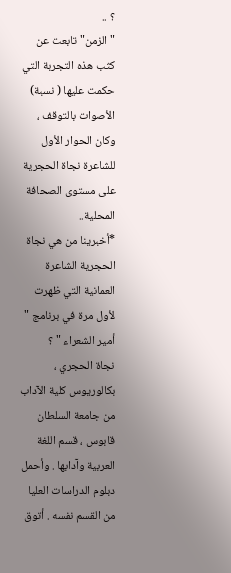؟ ..
"الزمن" تابعت عن كثب هذه التجربة التي حكمت عليها ( نسبة) الأصوات بالتوقف ، وكان الحوار الأول للشاعرة نجاة الحجرية على مستوى الصحافة المحلية..
*أخبرينا من هي نجاة الحجرية الشاعرة العمانية التي ظهرت لأول مرة في برنامج " أمير الشعراء " ؟
نجاة الحجري ، بكالوريوس كلية الآداب من جامعة السلطان قابوس ، قسم اللغة العربية وآدابها . وأحمل دبلوم الدراسات العليا من القسم نفسه . أتوق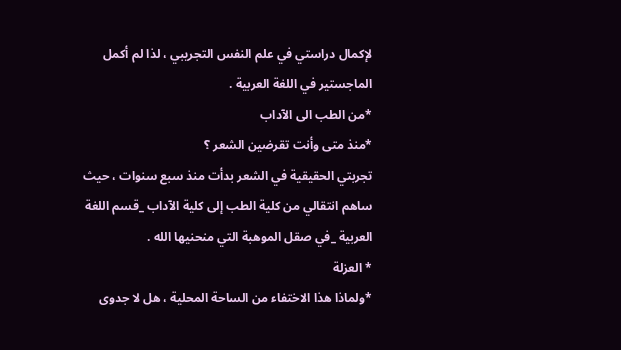لإكمال دراستي في علم النفس التجريبي ، لذا لم أكمل الماجستير في اللغة العربية .
*من الطب الى الآداب
*منذ متى وأنت تقرضين الشعر ؟
تجربتي الحقيقية في الشعر بدأت منذ سبع سنوات ، حيث ساهم انتقالي من كلية الطب إلى كلية الآداب _قسم اللغة العربية _في صقل الموهبة التي منحنيها الله .
* العزلة
*ولماذا هذا الاختفاء من الساحة المحلية ، هل لا جدوى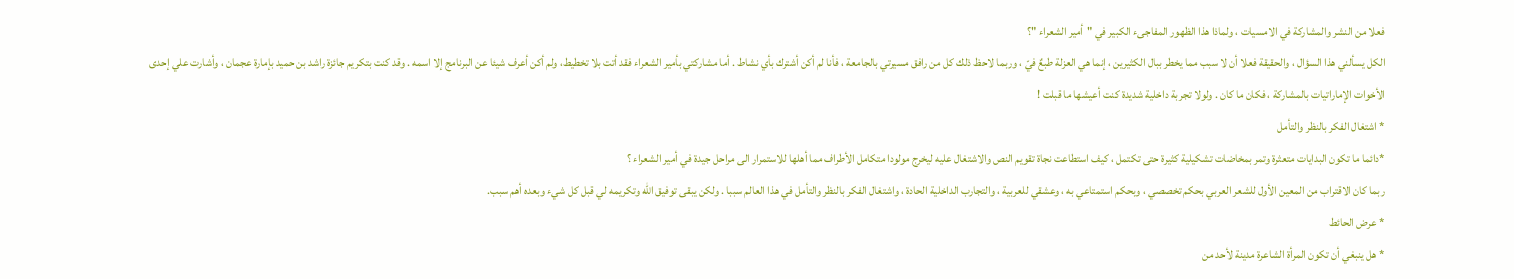فعلا من النشر والمشاركة في الامسيات ، ولماذا هذا الظهور المفاجىء الكبير في "أمير الشعراء "؟
الكل يسألني هذا السؤال ، والحقيقة فعلا أن لا سبب مما يخطر ببال الكثيرين ، إنما هي العزلة طبعٌ فيّ ، وربما لاحظ ذلك كل من رافق مسيرتي بالجامعة ، فأنا لم أكن أشترك بأي نشاط . أما مشاركتي بأمير الشعراء فقد أتت بلا تخطيط، ولم أكن أعرف شيئا عن البرنامج إلا اسمه . وقد كنت بتكريم جائزة راشد بن حميد بإمارة عجمان ، وأشارت علي إحدى الأخوات الإماراتيات بالمشاركة ، فكان ما كان . ولولا تجربة داخلية شديدة كنت أعيشها ما قبلت !
* اشتغال الفكر بالنظر والتأمل
*دائما ما تكون البدايات متعثرة وتمر بمخاضات تشكيلية كثيرة حتى تكتمل ، كيف استطاعت نجاة تقويم النص والاشتغال عليه ليخرج مولودا متكامل الأطراف مما أهلها للاستمرار الى مراحل جيدة في أمير الشعراء ؟
ربما كان الاقتراب من المعين الأول للشعر العربي بحكم تخصصي ، وبحكم استمتاعي به ، وعشقي للعربية ، والتجارب الداخلية الحادة ، واشتغال الفكر بالنظر والتأمل في هذا العالم سببا . ولكن يبقى توفيق الله وتكريمه لي قبل كل شيء وبعده أهم سبب.
* عرض الحائط
* هل ينبغي أن تكون المرأة الشاعرة مدينة لأحد من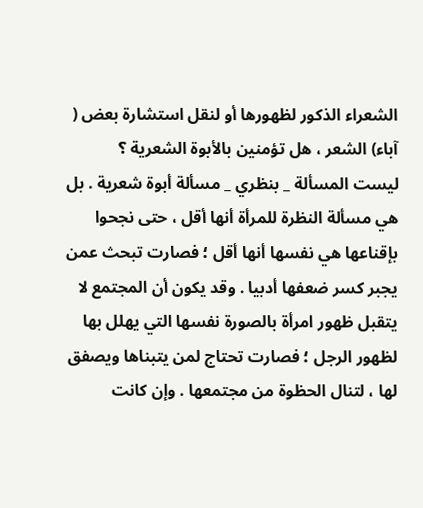الشعراء الذكور لظهورها أو لنقل استشارة بعض ( آباء) الشعر ، هل تؤمنين بالأبوة الشعرية ؟
ليست المسألة _ بنظري _ مسألة أبوة شعرية . بل هي مسألة النظرة للمرأة أنها أقل ، حتى نجحوا بإقناعها هي نفسها أنها أقل ؛ فصارت تبحث عمن يجبر كسر ضعفها أدبيا . وقد يكون أن المجتمع لا يتقبل ظهور امرأة بالصورة نفسها التي يهلل بها لظهور الرجل ؛ فصارت تحتاج لمن يتبناها ويصفق لها ، لتنال الحظوة من مجتمعها . وإن كانت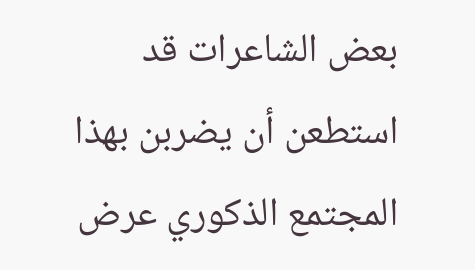بعض الشاعرات قد استطعن أن يضربن بهذا المجتمع الذكوري عرض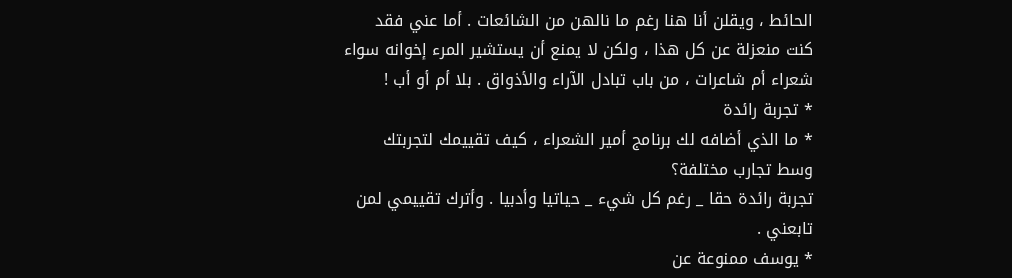الحائط ، ويقلن أنا هنا رغم ما نالهن من الشائعات . أما عني فقد كنت منعزلة عن كل هذا ، ولكن لا يمنع أن يستشير المرء إخوانه سواء شعراء أم شاعرات ، من باب تبادل الآراء والأذواق . بلا أم أو أب !
* تجربة رائدة
* ما الذي أضافه لك برنامج أمير الشعراء ، كيف تقييمك لتجربتك وسط تجارب مختلفة؟
تجربة رائدة حقا _ رغم كل شيء _ حياتيا وأدبيا . وأترك تقييمي لمن تابعني .
* يوسف ممنوعة عن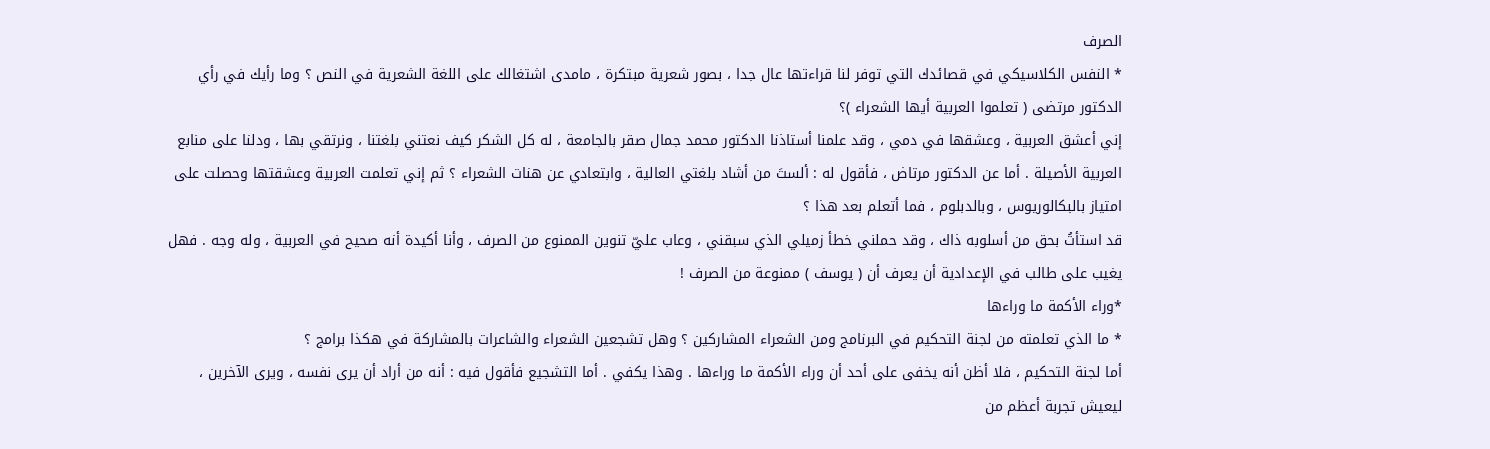الصرف
* النفس الكلاسيكي في قصائدك التي توفر لنا قراءتها عال جدا ، بصور شعرية مبتكرة ، مامدى اشتغالك على اللغة الشعرية في النص ؟ وما رأيك في رأي الدكتور مرتضى ( تعلموا العربية أيها الشعراء )؟
إني أعشق العربية ، وعشقها في دمي ، وقد علمنا أستاذنا الدكتور محمد جمال صقر بالجامعة ، له كل الشكر كيف نعتني بلغتنا ، ونرتقي بها ، ودلنا على منابع العربية الأصيلة . أما عن الدكتور مرتاض ، فأقول له : ألستَ من أشاد بلغتي العالية ، وابتعادي عن هنات الشعراء ؟ ثم إني تعلمت العربية وعشقتها وحصلت على امتياز بالبكالوريوس ، وبالدبلوم ، فما أتعلم بعد هذا ؟
قد استأتُ بحق من أسلوبه ذاك ، وقد حملني خطأ زميلي الذي سبقني ، وعاب عليّ تنوين الممنوع من الصرف ، وأنا أكيدة أنه صحيح في العربية ، وله وجه . فهل يغيب على طالب في الإعدادية أن يعرف أن ( يوسف ) ممنوعة من الصرف !
*وراء الأكمة ما وراءها
* ما الذي تعلمته من لجنة التحكيم في البرنامج ومن الشعراء المشاركين ؟ وهل تشجعين الشعراء والشاعرات بالمشاركة في هكذا برامج ؟
أما لجنة التحكيم ، فلا أظن أنه يخفى على أحد أن وراء الأكمة ما وراءها . وهذا يكفي . أما التشجيع فأقول فيه : أنه من أراد أن يرى نفسه ، ويرى الآخرين ، ليعيش تجربة أعظم من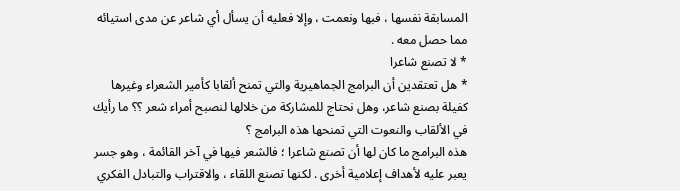المسابقة نفسها ، فبها ونعمت ، وإلا فعليه أن يسأل أي شاعر عن مدى استيائه مما حصل معه .
* لا تصنع شاعرا
* هل تعتقدين أن البرامج الجماهيرية والتي تمنح ألقابا كأمير الشعراء وغيرها كفيلة بصنع شاعر، وهل نحتاج للمشاركة من خلالها لنصبح أمراء شعر ؟؟ ما رأيك في الألقاب والنعوت التي تمنحها هذه البرامج ؟
هذه البرامج ما كان لها أن تصنع شاعرا ؛ فالشعر فيها في آخر القائمة ، وهو جسر يعبر عليه لأهداف إعلامية أخرى . لكنها تصنع اللقاء ، والاقتراب والتبادل الفكري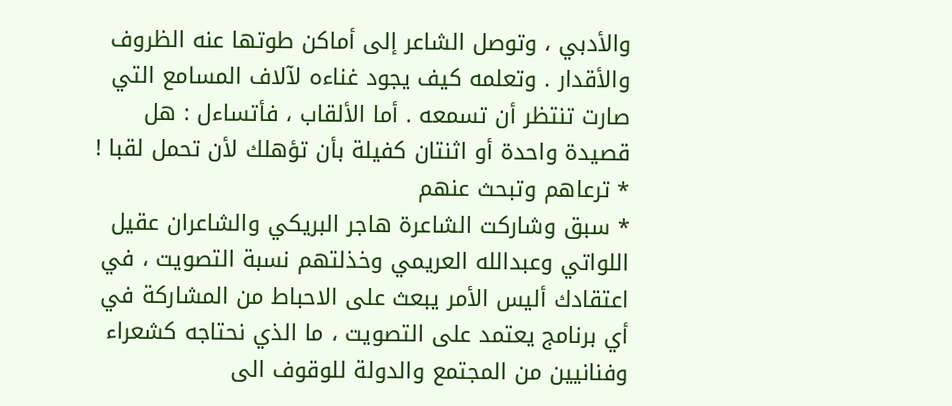والأدبي ، وتوصل الشاعر إلى أماكن طوتها عنه الظروف والأقدار . وتعلمه كيف يجود غناءه لآلاف المسامع التي صارت تنتظر أن تسمعه . أما الألقاب ، فأتساءل : هل قصيدة واحدة أو اثنتان كفيلة بأن تؤهلك لأن تحمل لقبا !
* ترعاهم وتبحث عنهم
* سبق وشاركت الشاعرة هاجر البريكي والشاعران عقيل اللواتي وعبدالله العريمي وخذلتهم نسبة التصويت ، في اعتقادك أليس الأمر يبعث على الاحباط من المشاركة في أي برنامج يعتمد على التصويت ، ما الذي نحتاجه كشعراء وفنانيين من المجتمع والدولة للوقوف الى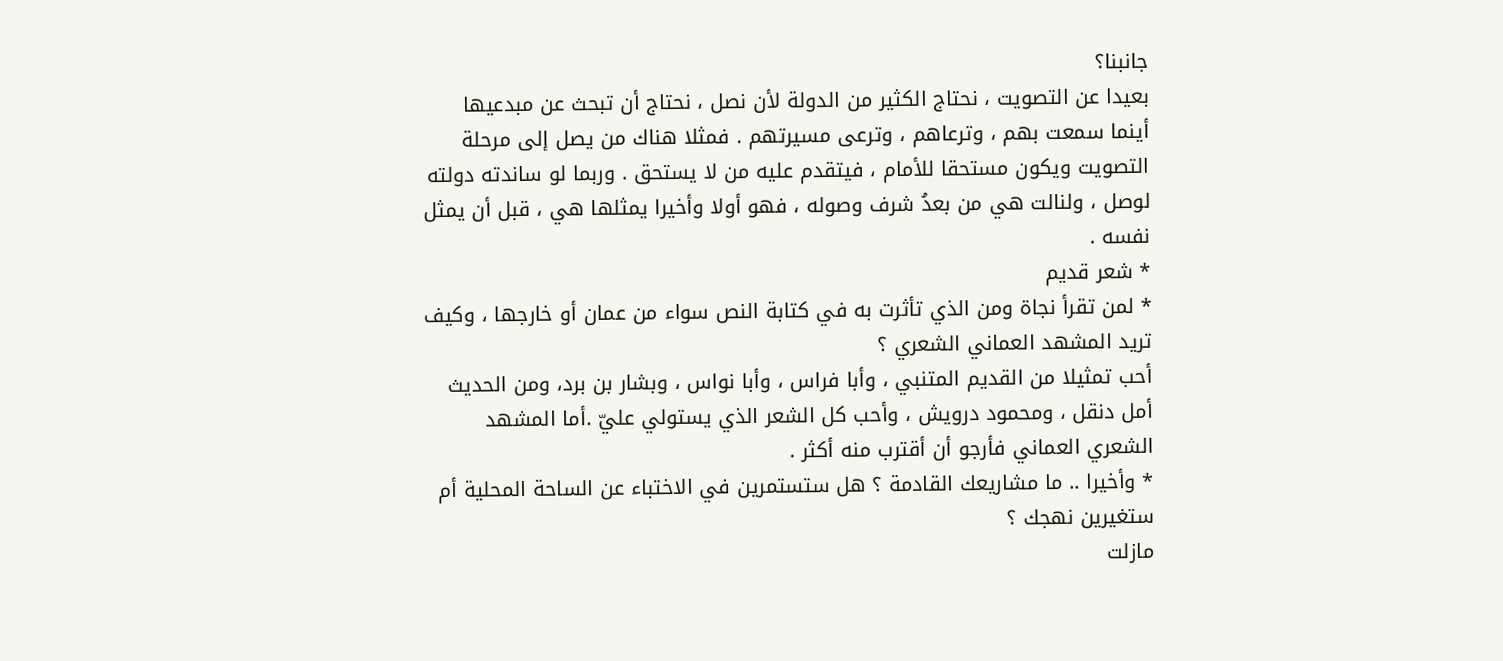جانبنا؟
بعيدا عن التصويت ، نحتاج الكثير من الدولة لأن نصل ، نحتاج أن تبحث عن مبدعيها أينما سمعت بهم ، وترعاهم ، وترعى مسيرتهم . فمثلا هناك من يصل إلى مرحلة التصويت ويكون مستحقا للأمام ، فيتقدم عليه من لا يستحق . وربما لو ساندته دولته لوصل ، ولنالت هي من بعدُ شرف وصوله ، فهو أولا وأخيرا يمثلها هي ، قبل أن يمثل نفسه .
* شعر قديم
* لمن تقرأ نجاة ومن الذي تأثرت به في كتابة النص سواء من عمان أو خارجها ، وكيف تريد المشهد العماني الشعري ؟
أحب تمثيلا من القديم المتنبي ، وأبا فراس ، وأبا نواس ، وبشار بن برد، ومن الحديث أمل دنقل ، ومحمود درويش ، وأحب كل الشعر الذي يستولي عليّ .أما المشهد الشعري العماني فأرجو أن أقترب منه أكثر .
* وأخيرا .. ما مشاريعك القادمة ؟ هل ستستمرين في الاختباء عن الساحة المحلية أم ستغيرين نهجك ؟
مازلت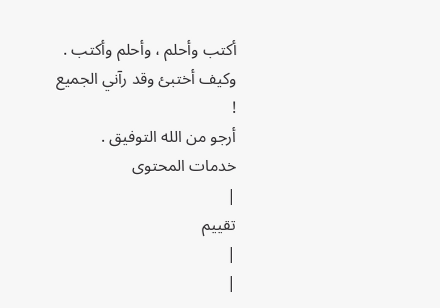أكتب وأحلم ، وأحلم وأكتب . وكيف أختبئ وقد رآني الجميع !
أرجو من الله التوفيق .
خدمات المحتوى
|
تقييم
|
|